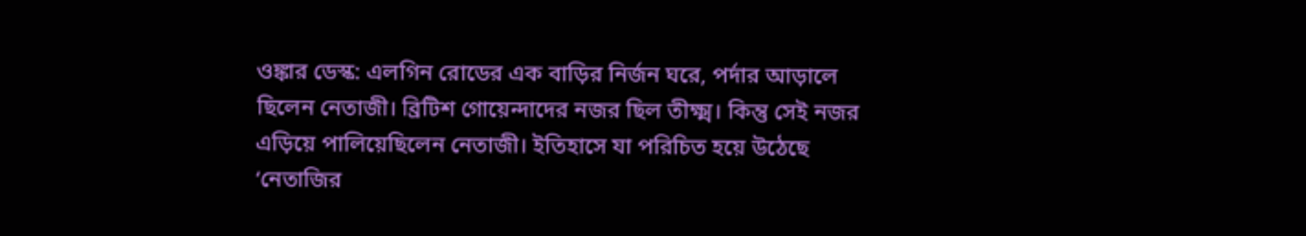ওঙ্কার ডেস্ক: এলগিন রোডের এক বাড়ির নির্জন ঘরে, পর্দার আড়ালে ছিলেন নেতাজী। ব্রিটিশ গোয়েন্দাদের নজর ছিল তীক্ষ্ম। কিন্তু সেই নজর এড়িয়ে পালিয়েছিলেন নেতাজী। ইতিহাসে যা পরিচিত হয়ে উঠেছে ‘নেতাজির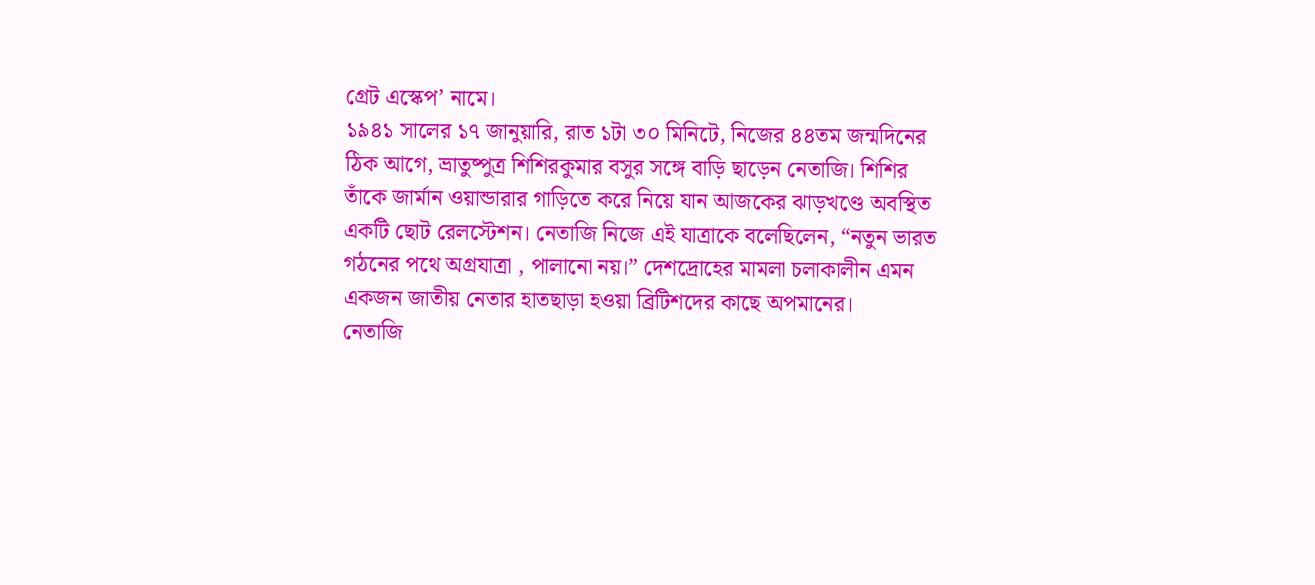গ্রেট এস্কেপ’ নামে।
১৯৪১ সালের ১৭ জানুয়ারি, রাত ১টা ৩০ মিনিটে, নিজের ৪৪তম জন্মদিনের ঠিক আগে, ভ্রাতুষ্পুত্র শিশিরকুমার বসুর সঙ্গে বাড়ি ছাড়েন নেতাজি। শিশির তাঁকে জার্মান ওয়ান্ডারার গাড়িতে করে নিয়ে যান আজকের ঝাড়খণ্ডে অবস্থিত একটি ছোট রেলস্টেশন। নেতাজি নিজে এই যাত্রাকে বলেছিলেন, “নতুন ভারত গঠনের পথে অগ্রযাত্রা , পালানো নয়।” দেশদ্রোহের মামলা চলাকালীন এমন একজন জাতীয় নেতার হাতছাড়া হওয়া ব্রিটিশদের কাছে অপমানের।
নেতাজি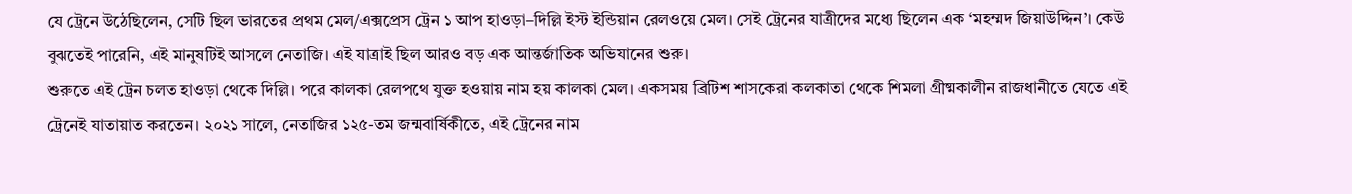যে ট্রেনে উঠেছিলেন, সেটি ছিল ভারতের প্রথম মেল/এক্সপ্রেস ট্রেন ১ আপ হাওড়া–দিল্লি ইস্ট ইন্ডিয়ান রেলওয়ে মেল। সেই ট্রেনের যাত্রীদের মধ্যে ছিলেন এক ‘মহম্মদ জিয়াউদ্দিন’। কেউ বুঝতেই পারেনি, এই মানুষটিই আসলে নেতাজি। এই যাত্রাই ছিল আরও বড় এক আন্তর্জাতিক অভিযানের শুরু।
শুরুতে এই ট্রেন চলত হাওড়া থেকে দিল্লি। পরে কালকা রেলপথে যুক্ত হওয়ায় নাম হয় কালকা মেল। একসময় ব্রিটিশ শাসকেরা কলকাতা থেকে শিমলা গ্রীষ্মকালীন রাজধানীতে যেতে এই ট্রেনেই যাতায়াত করতেন। ২০২১ সালে, নেতাজির ১২৫-তম জন্মবার্ষিকীতে, এই ট্রেনের নাম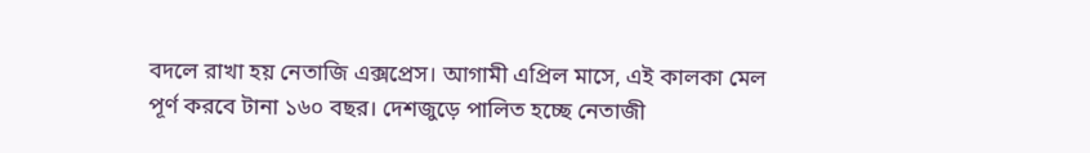বদলে রাখা হয় নেতাজি এক্সপ্রেস। আগামী এপ্রিল মাসে, এই কালকা মেল পূর্ণ করবে টানা ১৬০ বছর। দেশজুড়ে পালিত হচ্ছে নেতাজী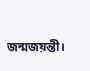জন্মজয়ন্তী।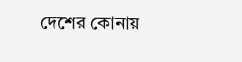দেশের কোনায়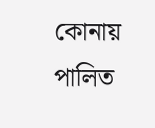কোনায় পালিত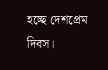হচ্ছে দেশপ্রেম দিবস।